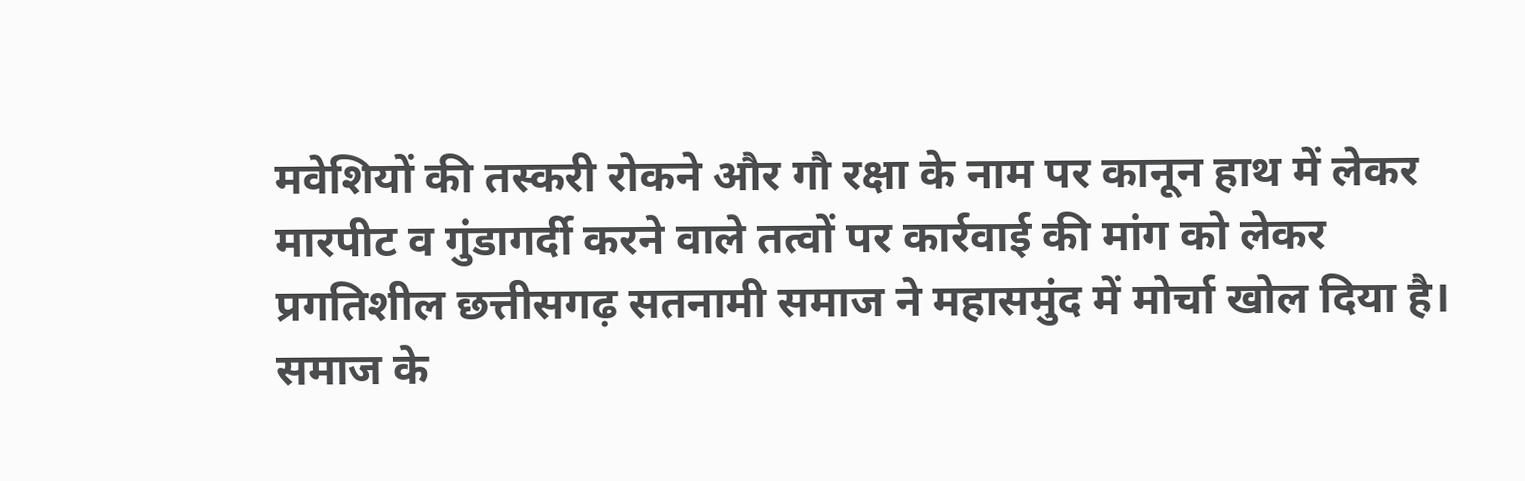मवेशियों की तस्करी रोकने और गौ रक्षा के नाम पर कानून हाथ में लेकर मारपीट व गुंडागर्दी करने वाले तत्वों पर कार्रवाई की मांग को लेकर प्रगतिशील छत्तीसगढ़ सतनामी समाज ने महासमुंद में मोर्चा खोल दिया है। समाज के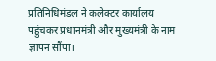प्रतिनिधिमंडल ने कलेक्टर कार्यालय पहुंचकर प्रधानमंत्री और मुख्यमंत्री के नाम ज्ञापन सौंपा।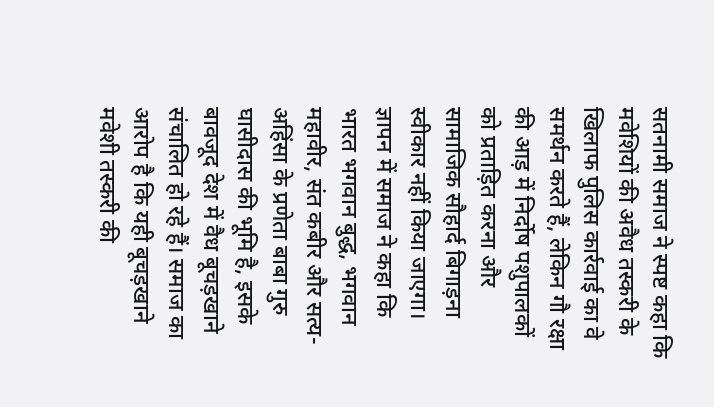सतनामी समाज ने स्पष्ट कहा कि मवेशियों की अवैध तस्करी के खिलाफ पुलिस कार्रवाई का वे समर्थन करते हैं, लेकिन गौ रक्षा की आड़ में निर्दोष पशुपालकों को प्रताड़ित करना और सामाजिक सौहार्द बिगाड़ना स्वीकार नहीं किया जाएगा। ज्ञापन में समाज ने कहा कि भारत भगवान बुद्ध, भगवान महावीर, संत कबीर और सत्य-अहिंसा के प्रणेता बाबा गुरु घासीदास की भूमि है, इसके बावजूद देश में वैध बूचड़खाने संचालित हो रहे हैं। समाज का आरोप है कि यही बूचड़खाने मवेशी तस्करी की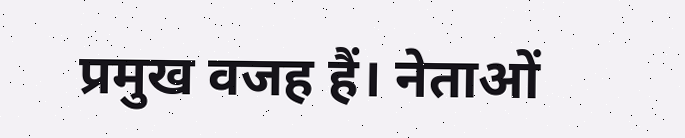प्रमुख वजह हैं। नेताओं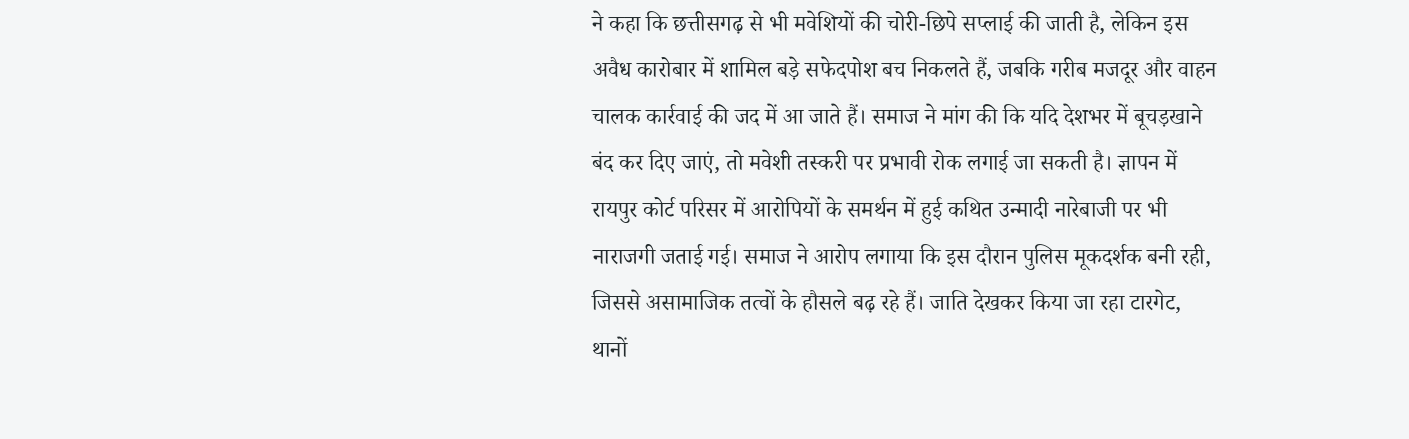ने कहा कि छत्तीसगढ़ से भी मवेशियों की चोरी-छिपे सप्लाई की जाती है, लेकिन इस अवैध कारोबार में शामिल बड़े सफेदपोश बच निकलते हैं, जबकि गरीब मजदूर और वाहन चालक कार्रवाई की जद में आ जाते हैं। समाज ने मांग की कि यदि देशभर में बूचड़खाने बंद कर दिए जाएं, तो मवेशी तस्करी पर प्रभावी रोक लगाई जा सकती है। ज्ञापन में रायपुर कोर्ट परिसर में आरोपियों के समर्थन में हुई कथित उन्मादी नारेबाजी पर भी नाराजगी जताई गई। समाज ने आरोप लगाया कि इस दौरान पुलिस मूकदर्शक बनी रही, जिससे असामाजिक तत्वों के हौसले बढ़ रहे हैं। जाति देखकर किया जा रहा टारगेट, थानों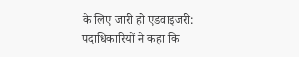के लिए जारी हो एडवाइजरी: पदाधिकारियों ने कहा कि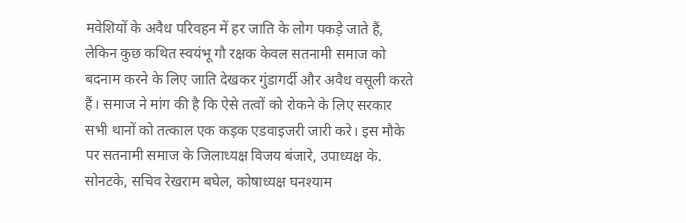मवेशियों के अवैध परिवहन में हर जाति के लोग पकड़े जाते हैं, लेकिन कुछ कथित स्वयंभू गौ रक्षक केवल सतनामी समाज को बदनाम करने के लिए जाति देखकर गुंडागर्दी और अवैध वसूली करते हैं। समाज ने मांग की है कि ऐसे तत्वों को रोकने के लिए सरकार सभी थानों को तत्काल एक कड़क एडवाइजरी जारी करे। इस मौके पर सतनामी समाज के जिलाध्यक्ष विजय बंजारे, उपाध्यक्ष के. सोनटके, सचिव रेखराम बघेल, कोषाध्यक्ष घनश्याम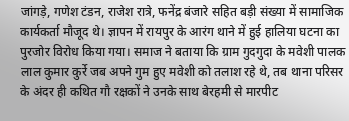जांगड़े, गणेश टंडन, राजेश रात्रे, फनेंद्र बंजारे सहित बड़ी संख्या में सामाजिक कार्यकर्ता मौजूद थे। ज्ञापन में रायपुर के आरंग थाने में हुई हालिया घटना का पुरजोर विरोध किया गया। समाज ने बताया कि ग्राम गुदगुदा के मवेशी पालक लाल कुमार कुर्रे जब अपने गुम हुए मवेशी को तलाश रहे थे, तब थाना परिसर के अंदर ही कथित गौ रक्षकों ने उनके साथ बेरहमी से मारपीट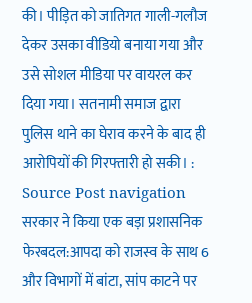की। पीड़ित को जातिगत गाली-गलौज देकर उसका वीडियो बनाया गया और उसे सोशल मीडिया पर वायरल कर दिया गया। सतनामी समाज द्वारा पुलिस थाने का घेराव करने के बाद ही आरोपियों की गिरफ्तारी हो सकी। : Source Post navigation सरकार ने किया एक बड़ा प्रशासनिक फेरबदल:आपदा को राजस्व के साथ 6 और विभागों में बांटा, सांप काटने पर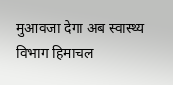मुआवजा देगा अब स्वास्थ्य विभाग हिमाचल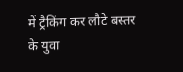में ट्रैकिंग कर लौटे बस्तर के युवा